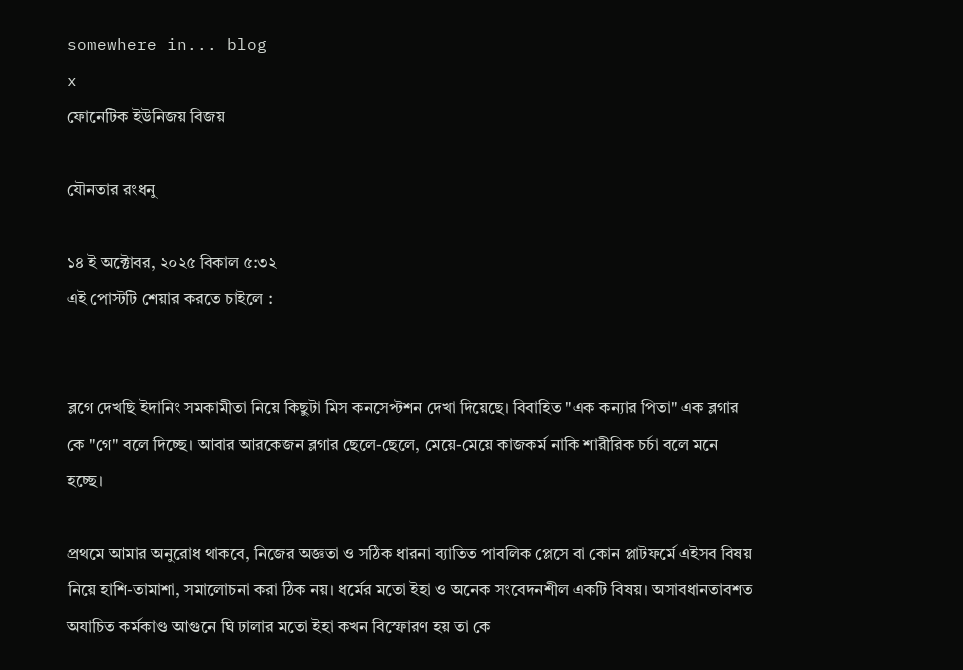somewhere in... blog
x
ফোনেটিক ইউনিজয় বিজয়

যৌনতার রংধনু

১৪ ই অক্টোবর, ২০২৫ বিকাল ৫:৩২
এই পোস্টটি শেয়ার করতে চাইলে :


ব্লগে দেখছি ইদানিং সমকামীতা নিয়ে কিছুটা মিস কনসেপ্টশন দেখা দিয়েছে। বিবাহিত "এক কন্যার পিতা" এক ব্লগার কে "গে" বলে দিচ্ছে। আবার আরকেজন ব্লগার ছেলে-ছেলে, মেয়ে-মেয়ে কাজকর্ম নাকি শারীরিক চর্চা বলে মনে হচ্ছে।

প্রথমে আমার অনুরোধ থাকবে, নিজের অজ্ঞতা ও সঠিক ধারনা ব্যাতিত পাবলিক প্লেসে বা কোন প্লাটফর্মে এইসব বিষয় নিয়ে হাশি-তামাশা, সমালোচনা করা ঠিক নয়। ধর্মের মতো ইহা ও অনেক সংবেদনশীল একটি বিষয়। অসাবধানতাবশত অযাচিত কর্মকাণ্ড আগুনে ঘি ঢালার মতো ইহা কখন বিস্ফোরণ হয় তা কে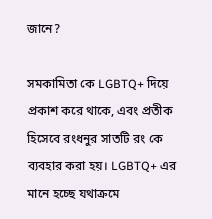জানে?

সমকামিতা কে LGBTQ+ দিয়ে প্রকাশ করে থাকে, এবং প্রতীক হিসেবে রংধনুর সাতটি রং কে ব্যবহার করা হয়। LGBTQ+ এর মানে হচ্ছে যথাক্রমে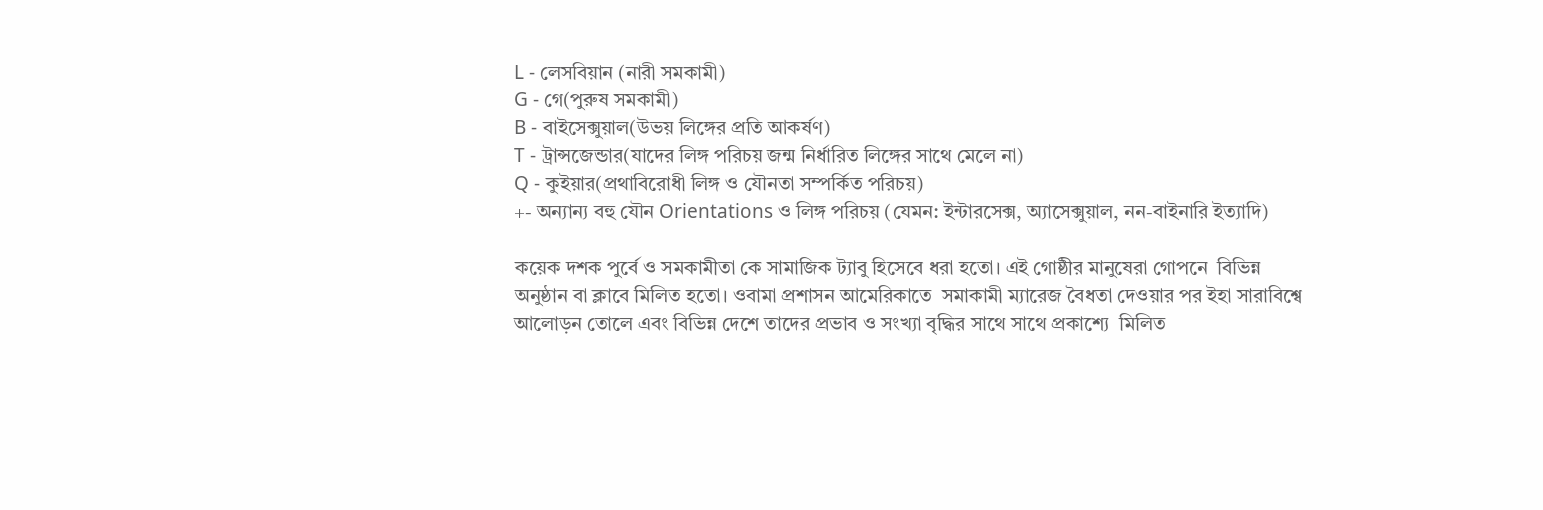L - লেসবিয়ান (নারী সমকামী)
G - গে(পুরুষ সমকামী)
B - বাইসেক্সুয়াল(উভয় লিঙ্গের প্রতি আকর্ষণ)
T - ট্রান্সজেন্ডার(যাদের লিঙ্গ পরিচয় জন্ম নির্ধারিত লিঙ্গের সাথে মেলে না)
Q - কুইয়ার(প্রথাবিরোধী লিঙ্গ ও যৌনতা সম্পর্কিত পরিচয়)
+- অন্যান্য বহু যৌন Orientations ও লিঙ্গ পরিচয় (যেমন: ইন্টারসেক্স, অ্যাসেক্সুয়াল, নন-বাইনারি ইত্যাদি)

কয়েক দশক পুর্বে ও সমকামীতা কে সামাজিক ট্যাবু হিসেবে ধরা হতো। এই গোষ্ঠীর মানুষেরা গোপনে  বিভিন্ন অনুষ্ঠান বা ক্লাবে মিলিত হতো। ওবামা প্রশাসন আমেরিকাতে  সমাকামী ম্যারেজ বৈধতা দেওয়ার পর ইহা সারাবিশ্বে আলোড়ন তোলে এবং বিভিন্ন দেশে তাদের প্রভাব ও সংখ্যা বৃদ্ধির সাথে সাথে প্রকাশ্যে  মিলিত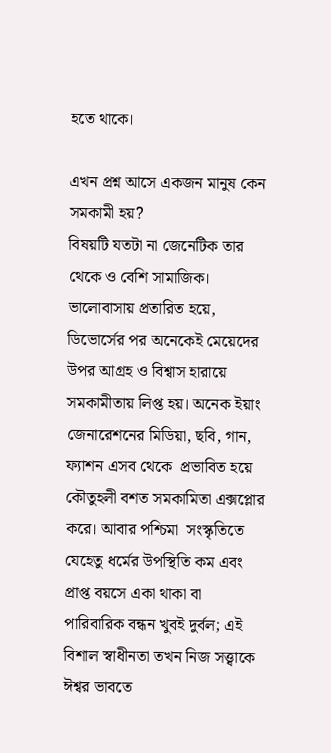হতে থাকে।

এখন প্রশ্ন আসে একজন মানুষ কেন সমকামী হয়?
বিষয়টি যতটা না জেনেটিক তার থেকে ও বেশি সামাজিক। ভালোবাসায় প্রতারিত হয়ে, ডিভোর্সের পর অনেকেই মেয়েদের উপর আগ্রহ ও বিশ্বাস হারায়ে সমকামীতায় লিপ্ত হয়। অনেক ইয়াং জেনারেশনের মিডিয়া, ছবি, গান, ফ্যাশন এসব থেকে  প্রভাবিত হয়ে কৌতুহলী বশত সমকামিতা এক্সপ্লোর করে। আবার পশ্চিমা  সংস্কৃতিতে যেহেতু ধর্মের উপস্থিতি কম এবং প্রাপ্ত বয়সে একা থাকা বা পারিবারিক বন্ধন খুবই দুর্বল; এই বিশাল স্বাধীনতা তখন নিজ সত্ত্বাকে ঈশ্বর ভাবতে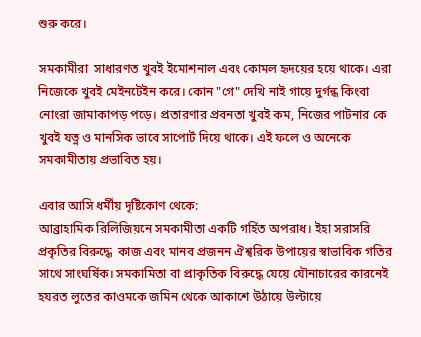শুরু করে।

সমকামীরা  সাধারণত খুবই ইমোশনাল এবং কোমল হৃদয়ের হয়ে থাকে। এরা  নিজেকে খুবই মেইনটেইন করে। কোন "গে" দেখি নাই গায়ে দুর্গন্ধ কিংবা নোংরা জামাকাপড় পড়ে। প্রতারণার প্রবনতা খুবই কম, নিজের পাটনার কে খুবই যত্ন ও মানসিক ভাবে সাপোর্ট দিয়ে থাকে। এই ফলে ও অনেকে সমকামীতায় প্রভাবিত হয়।

এবার আসি ধর্মীয় দৃষ্টিকোণ থেকে:
আব্রাহামিক রিলিজিয়নে সমকামীতা একটি গর্হিত অপরাধ। ইহা সরাসরি প্রকৃতির বিরুদ্ধে  কাজ‌ এবং মানব প্রজনন ঐশ্বরিক উপায়ের স্বাভাবিক গতির সাথে সাংঘর্ষিক। সমকামিতা বা প্রাকৃতিক বিরুদ্ধে যেয়ে যৌনাচারের কারনেই হযরত লুতের কাওমকে জমিন থেকে আকাশে উঠায়ে উল্টায়ে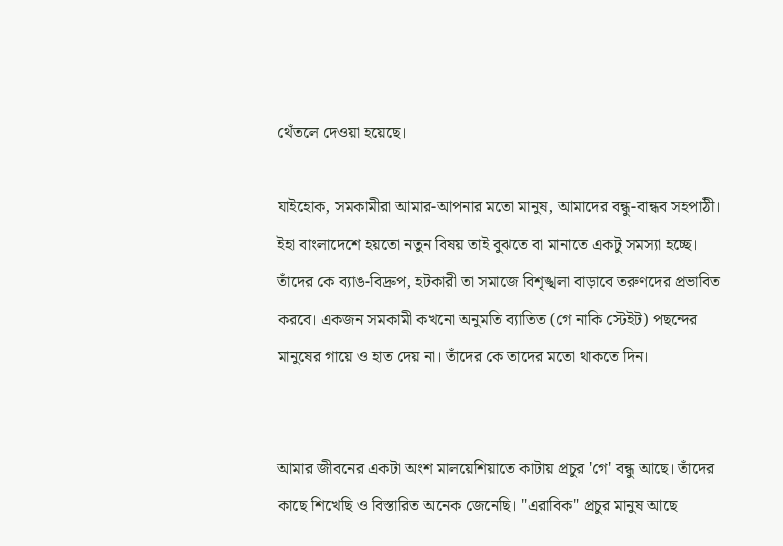থেঁতলে দেওয়া হয়েছে।

যাইহোক, সমকামীরা আমার-আপনার মতো মানুষ, আমাদের বন্ধু-বান্ধব সহপাঠী। ইহা বাংলাদেশে হয়তো নতুন বিষয় তাই বুঝতে বা মানাতে একটু সমস্যা হচ্ছে। তাঁদের কে ব্যাঙ-বিদ্রুপ, হটকারী তা সমাজে বিশৃঙ্খলা বাড়াবে তরুণদের প্রভাবিত করবে। একজন সমকামী কখনো অনুমতি ব্যাতিত (গে নাকি স্টেইট) পছন্দের মানুষের গায়ে ও হাত দেয় না। তাঁদের কে তাদের মতো থাকতে দিন।


আমার জীবনের একটা অংশ মালয়েশিয়াতে কাটায় প্রচুর 'গে' বন্ধু আছে। তাঁদের কাছে শিখেছি ও বিস্তারিত অনেক জেনেছি। "এরাবিক" প্রচুর মানুষ আছে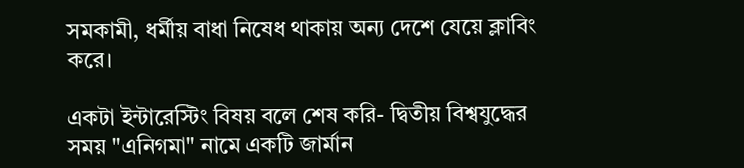সমকামী, ধর্মীয় বাধা নিষেধ থাকায় অন্য দেশে যেয়ে ক্লাবিং করে।

একটা ইন্টারেস্টিং বিষয় বলে শেষ করি- দ্বিতীয় বিশ্বযুদ্ধের সময় "এনিগমা" নামে একটি জার্মান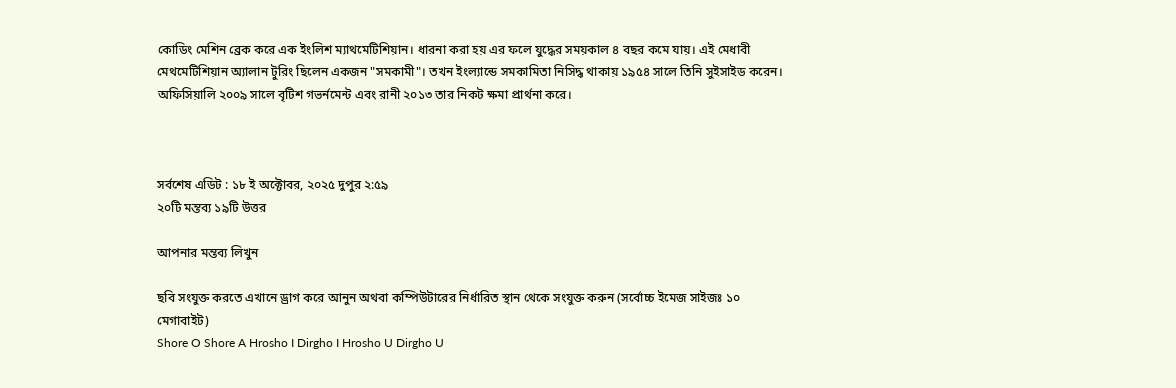কোডিং মেশিন ব্রেক করে এক ইংলিশ ম্যাথমেটিশিয়ান। ধারনা করা হয় এর ফলে যুদ্ধের সময়কাল ৪ বছর কমে যায়। এই মেধাবী মেথমেটিশিয়ান অ্যালান টুরিং ছিলেন একজন "সমকামী"।‌ তখন ইংল্যান্ডে সমকামিতা নিসিদ্ধ থাকায় ১৯৫৪ সালে তিনি সুইসাইড করেন। অফিসিয়ালি ২০০৯ সালে বৃটিশ গভর্নমেন্ট এবং রানী ২০১৩ তার নিকট ক্ষমা প্রার্থনা করে।



সর্বশেষ এডিট : ১৮ ই অক্টোবর, ২০২৫ দুপুর ২:৫৯
২০টি মন্তব্য ১৯টি উত্তর

আপনার মন্তব্য লিখুন

ছবি সংযুক্ত করতে এখানে ড্রাগ করে আনুন অথবা কম্পিউটারের নির্ধারিত স্থান থেকে সংযুক্ত করুন (সর্বোচ্চ ইমেজ সাইজঃ ১০ মেগাবাইট)
Shore O Shore A Hrosho I Dirgho I Hrosho U Dirgho U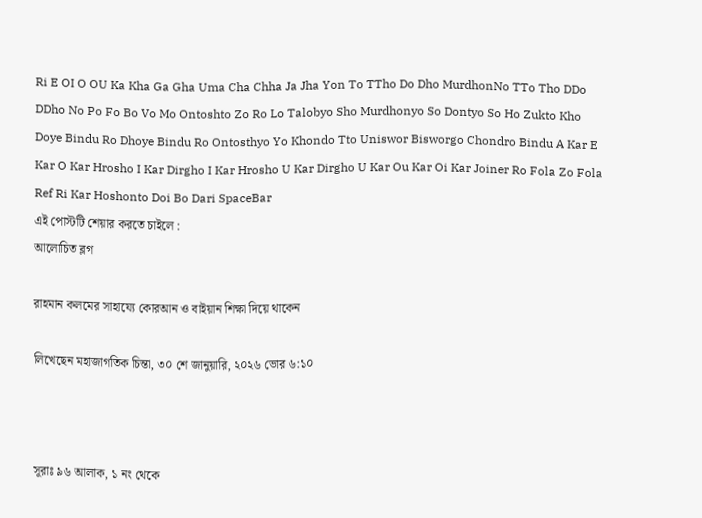Ri E OI O OU Ka Kha Ga Gha Uma Cha Chha Ja Jha Yon To TTho Do Dho MurdhonNo TTo Tho DDo DDho No Po Fo Bo Vo Mo Ontoshto Zo Ro Lo Talobyo Sho Murdhonyo So Dontyo So Ho Zukto Kho Doye Bindu Ro Dhoye Bindu Ro Ontosthyo Yo Khondo Tto Uniswor Bisworgo Chondro Bindu A Kar E Kar O Kar Hrosho I Kar Dirgho I Kar Hrosho U Kar Dirgho U Kar Ou Kar Oi Kar Joiner Ro Fola Zo Fola Ref Ri Kar Hoshonto Doi Bo Dari SpaceBar
এই পোস্টটি শেয়ার করতে চাইলে :
আলোচিত ব্লগ

রাহমান কলমের সাহায্যে কোরআন ও বাইয়ান শিক্ষা দিয়ে থাকেন

লিখেছেন মহাজাগতিক চিন্তা, ৩০ শে জানুয়ারি, ২০২৬ ভোর ৬:১০



সূরাঃ ৯৬ আলাক, ১ নং থেকে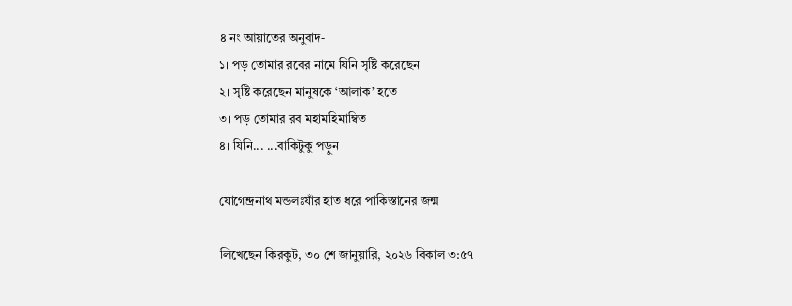৪ নং আয়াতের অনুবাদ-
১। পড় তোমার রবের নামে যিনি সৃষ্টি করেছেন
২। সৃষ্টি করেছেন মানুষকে ‘আলাক’ হতে
৩। পড় তোমার রব মহামহিমাম্বিত
৪। যিনি... ...বাকিটুকু পড়ুন

যোগেন্দ্রনাথ মন্ডলঃযাঁর হাত ধরে পাকিস্তানের জন্ম

লিখেছেন কিরকুট, ৩০ শে জানুয়ারি, ২০২৬ বিকাল ৩:৫৭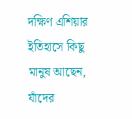দক্ষিণ এশিয়ার ইতিহাসে কিছু মানুষ আছেন, যাঁদের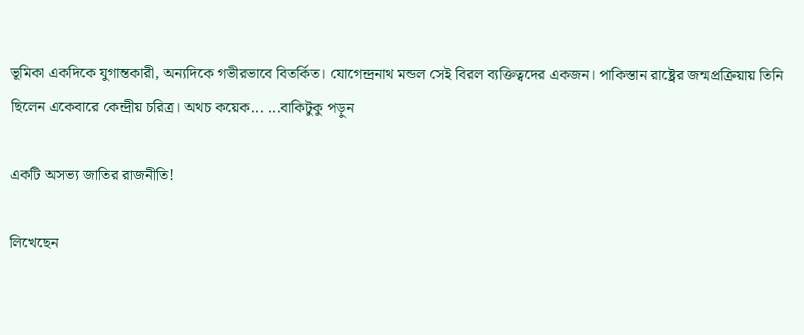ভূমিকা একদিকে যুগান্তকারী, অন্যদিকে গভীরভাবে বিতর্কিত। যোগেন্দ্রনাথ মন্ডল সেই বিরল ব্যক্তিত্বদের একজন। পাকিস্তান রাষ্ট্রের জন্মপ্রক্রিয়ায় তিনি ছিলেন একেবারে কেন্দ্রীয় চরিত্র। অথচ কয়েক... ...বাকিটুকু পড়ুন

একটি অসভ্য জাতির রাজনীতি!

লিখেছেন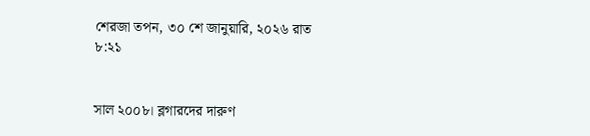শেরজা তপন, ৩০ শে জানুয়ারি, ২০২৬ রাত ৮:২১


সাল ২০০৮। ব্লগারদের দারুণ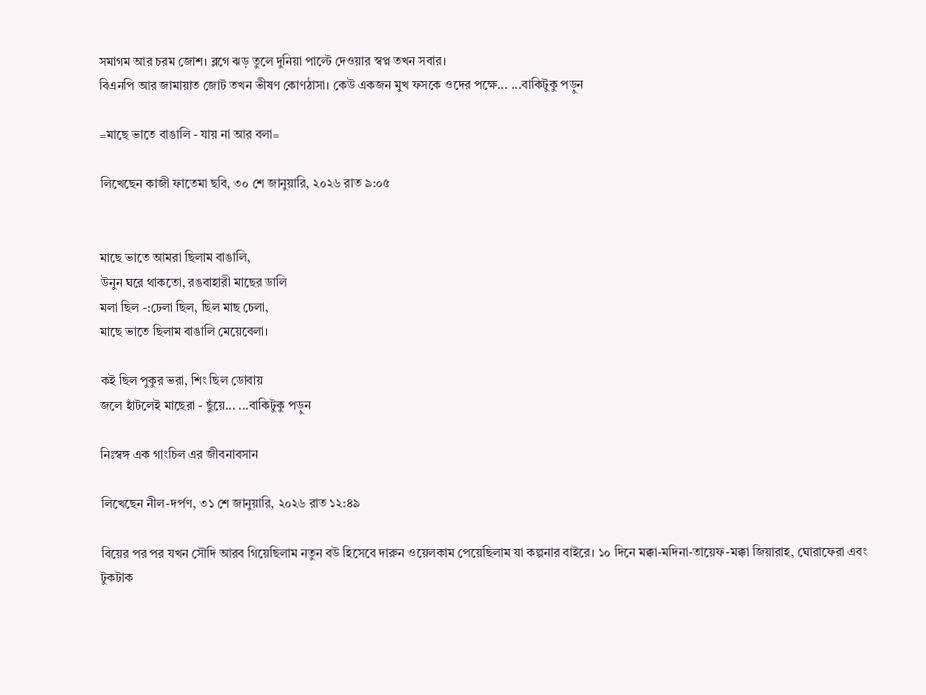সমাগম আর চরম জোশ। ব্লগে ঝড় তুলে দুনিয়া পাল্টে দেওয়ার স্বপ্ন তখন সবার।
বিএনপি আর জামায়াত জোট তখন ভীষণ কোণঠাসা। কেউ একজন মুখ ফসকে ওদের পক্ষে... ...বাকিটুকু পড়ুন

=মাছে ভাতে বাঙালি - যায় না আর বলা=

লিখেছেন কাজী ফাতেমা ছবি, ৩০ শে জানুয়ারি, ২০২৬ রাত ৯:০৫


মাছে ভাতে আমরা ছিলাম বাঙালি,
উনুন ঘরে থাকতো, রঙবাহারী মাছের ডালি
মলা ছিল -:ঢেলা ছিল, ছিল মাছ চেলা,
মাছে ভাতে ছিলাম বাঙালি মেয়েবেলা।

কই ছিল পুকুর ভরা, শিং ছিল ডোবায়
জলে হাঁটলেই মাছেরা - ছুঁয়ে... ...বাকিটুকু পড়ুন

নিঃস্বঙ্গ এক গাংচিল এর জীবনাবসান

লিখেছেন নীল-দর্পণ, ৩১ শে জানুয়ারি, ২০২৬ রাত ১২:৪৯

বিয়ের পর পর যখন সৌদি আরব গিয়েছিলাম নতুন বউ হিসেবে দারুন ওয়েলকাম পেয়েছিলাম যা কল্পনার বাইরে। ১০ দিনে মক্কা-মদিনা-তায়েফ-মক্কা জিয়ারাহ, ঘোরাফেরা এবং টুকটাক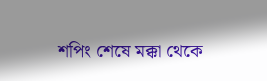শপিং শেষে মক্কা থেকে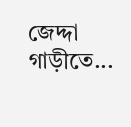জেদ্দা গাড়ীতে...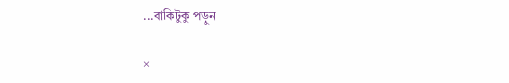...বাকিটুকু পড়ুন

×